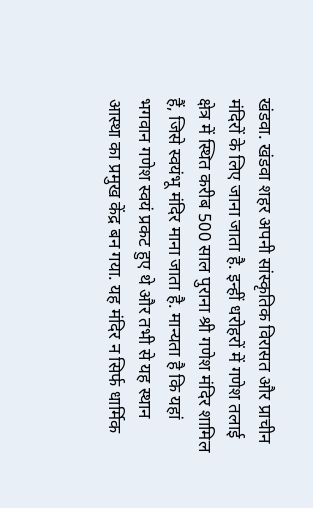खंडवा. खंडवा शहर अपनी सांस्कृतिक विरासत और प्राचीन मंदिरों के लिए जाना जाता है. इन्हीं धरोहरों में गणेश तलाई क्षेत्र में स्थित करीब 500 साल पुराना श्री गणेश मंदिर शामिल हैं, जिसे स्वयंभू मंदिर माना जाता है. मान्यता है कि यहां भगवान गणेश स्वयं प्रकट हुए थे और तभी से यह स्थान आस्था का प्रमुख केंद्र बन गया. यह मंदिर न सिर्फ धार्मिक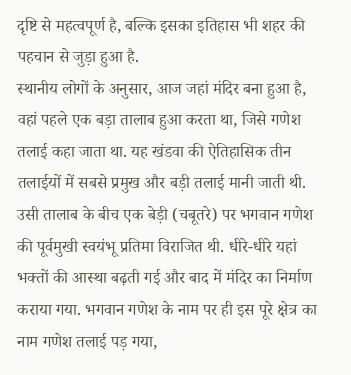दृष्टि से महत्वपूर्ण है, बल्कि इसका इतिहास भी शहर की पहचान से जुड़ा हुआ है.
स्थानीय लोगों के अनुसार, आज जहां मंदिर बना हुआ है, वहां पहले एक बड़ा तालाब हुआ करता था, जिसे गणेश तलाई कहा जाता था. यह खंडवा की ऐतिहासिक तीन तलाईयों में सबसे प्रमुख और बड़ी तलाई मानी जाती थी. उसी तालाब के बीच एक बेड़ी (चबूतरे) पर भगवान गणेश की पूर्वमुखी स्वयंभू प्रतिमा विराजित थी. धीरे-धीरे यहां भक्तों की आस्था बढ़ती गई और बाद में मंदिर का निर्माण कराया गया. भगवान गणेश के नाम पर ही इस पूरे क्षेत्र का नाम गणेश तलाई पड़ गया,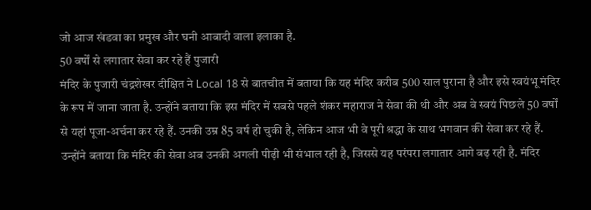जो आज खंडवा का प्रमुख और घनी आबादी वाला इलाका है.
50 वर्षों से लगातार सेवा कर रहे हैं पुजारी
मंदिर के पुजारी चंद्रशेखर दीक्षित ने Local 18 से बातचीत में बताया कि यह मंदिर करीब 500 साल पुराना है और इसे स्वयंभू मंदिर के रूप में जाना जाता है. उन्होंने बताया कि इस मंदिर में सबसे पहले शंकर महाराज ने सेवा की थी और अब वे स्वयं पिछले 50 वर्षों से यहां पूजा-अर्चना कर रहे हैं. उनकी उम्र 85 वर्ष हो चुकी है, लेकिन आज भी वे पूरी श्रद्धा के साथ भगवान की सेवा कर रहे हैं.
उन्होंने बताया कि मंदिर की सेवा अब उनकी अगली पीढ़ी भी संभाल रही है, जिससे यह परंपरा लगातार आगे बढ़ रही है. मंदिर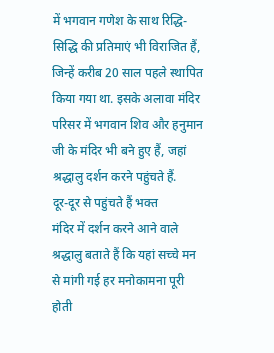में भगवान गणेश के साथ रिद्धि-सिद्धि की प्रतिमाएं भी विराजित हैं, जिन्हें करीब 20 साल पहले स्थापित किया गया था. इसके अलावा मंदिर परिसर में भगवान शिव और हनुमान जी के मंदिर भी बने हुए हैं, जहां श्रद्धालु दर्शन करने पहुंचते हैं.
दूर-दूर से पहुंचते हैं भक्त
मंदिर में दर्शन करने आने वाले श्रद्धालु बताते हैं कि यहां सच्चे मन से मांगी गई हर मनोकामना पूरी होती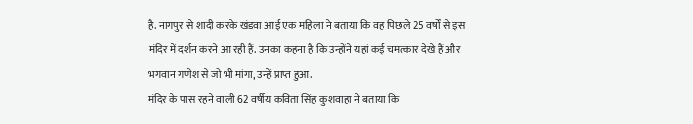है. नागपुर से शादी करके खंडवा आई एक महिला ने बताया कि वह पिछले 25 वर्षों से इस मंदिर में दर्शन करने आ रही हैं. उनका कहना है कि उन्होंने यहां कई चमत्कार देखे हैं और भगवान गणेश से जो भी मांगा, उन्हें प्राप्त हुआ.
मंदिर के पास रहने वाली 62 वर्षीय कविता सिंह कुशवाहा ने बताया कि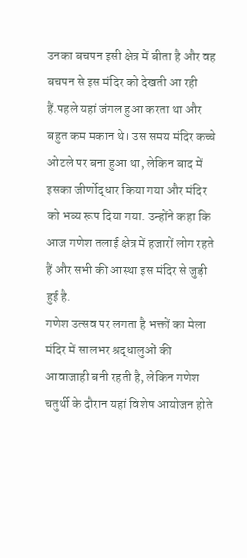उनका बचपन इसी क्षेत्र में बीता है और वह बचपन से इस मंदिर को देखती आ रही हैं.पहले यहां जंगल हुआ करता था और बहुत कम मकान थे। उस समय मंदिर कच्चे ओटले पर बना हुआ था, लेकिन बाद में इसका जीर्णोद्धार किया गया और मंदिर को भव्य रूप दिया गया. उन्होंने कहा कि आज गणेश तलाई क्षेत्र में हजारों लोग रहते हैं और सभी की आस्था इस मंदिर से जुड़ी हुई है.
गणेश उत्सव पर लगता है भक्तों का मेला
मंदिर में सालभर श्रद्धालुओं की आवाजाही बनी रहती है, लेकिन गणेश चतुर्थी के दौरान यहां विशेष आयोजन होते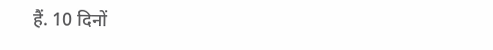हैं. 10 दिनों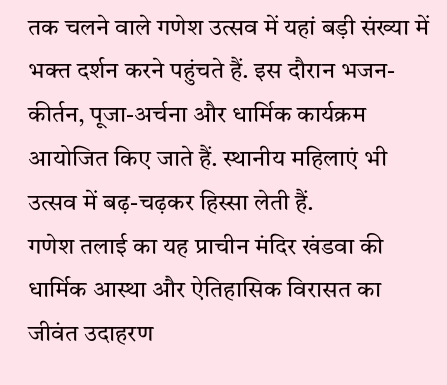तक चलने वाले गणेश उत्सव में यहां बड़ी संख्या में भक्त दर्शन करने पहुंचते हैं. इस दौरान भजन-कीर्तन, पूजा-अर्चना और धार्मिक कार्यक्रम आयोजित किए जाते हैं. स्थानीय महिलाएं भी उत्सव में बढ़-चढ़कर हिस्सा लेती हैं.
गणेश तलाई का यह प्राचीन मंदिर खंडवा की धार्मिक आस्था और ऐतिहासिक विरासत का जीवंत उदाहरण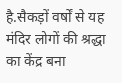है.सैकड़ों वर्षों से यह मंदिर लोगों की श्रद्धा का केंद्र बना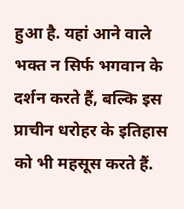हुआ है. यहां आने वाले भक्त न सिर्फ भगवान के दर्शन करते हैं, बल्कि इस प्राचीन धरोहर के इतिहास को भी महसूस करते हैं.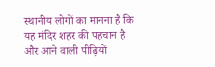स्थानीय लोगों का मानना है कि यह मंदिर शहर की पहचान है और आने वाली पीढ़ियों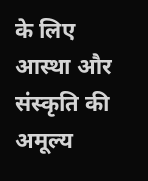के लिए आस्था और संस्कृति की अमूल्य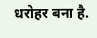धरोहर बना है.